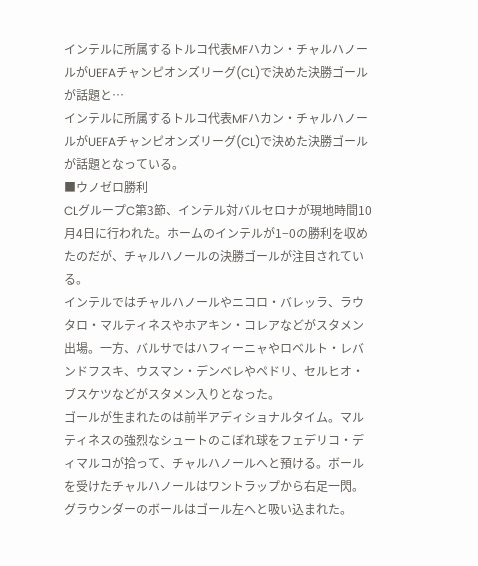インテルに所属するトルコ代表MFハカン・チャルハノールがUEFAチャンピオンズリーグ(CL)で決めた決勝ゴールが話題と…
インテルに所属するトルコ代表MFハカン・チャルハノールがUEFAチャンピオンズリーグ(CL)で決めた決勝ゴールが話題となっている。
■ウノゼロ勝利
CLグループC第3節、インテル対バルセロナが現地時間10月4日に行われた。ホームのインテルが1−0の勝利を収めたのだが、チャルハノールの決勝ゴールが注目されている。
インテルではチャルハノールやニコロ・バレッラ、ラウタロ・マルティネスやホアキン・コレアなどがスタメン出場。一方、バルサではハフィーニャやロベルト・レバンドフスキ、ウスマン・デンベレやペドリ、セルヒオ・ブスケツなどがスタメン入りとなった。
ゴールが生まれたのは前半アディショナルタイム。マルティネスの強烈なシュートのこぼれ球をフェデリコ・ディマルコが拾って、チャルハノールへと預ける。ボールを受けたチャルハノールはワントラップから右足一閃。グラウンダーのボールはゴール左へと吸い込まれた。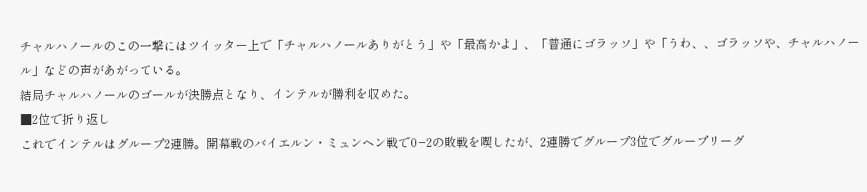チャルハノールのこの一撃にはツイッター上で「チャルハノールありがとう」や「最高かよ」、「普通にゴラッソ」や「うわ、、ゴラッソや、チャルハノール」などの声があがっている。
結局チャルハノールのゴールが決勝点となり、インテルが勝利を収めた。
■2位で折り返し
これでインテルはグループ2連勝。開幕戦のバイエルン・ミュンヘン戦で0−2の敗戦を喫したが、2連勝でグループ3位でグループリーグ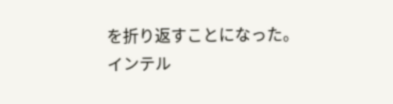を折り返すことになった。
インテル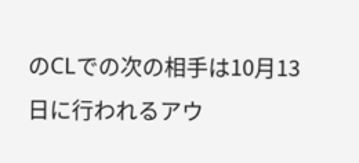のCLでの次の相手は10月13日に行われるアウ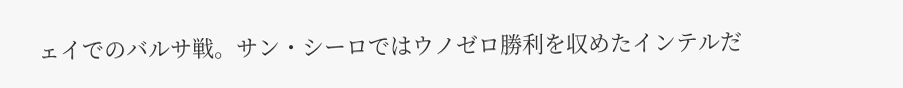ェイでのバルサ戦。サン・シーロではウノゼロ勝利を収めたインテルだ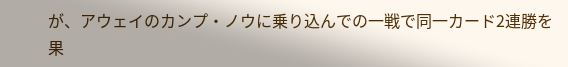が、アウェイのカンプ・ノウに乗り込んでの一戦で同一カード2連勝を果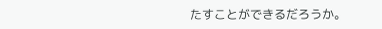たすことができるだろうか。